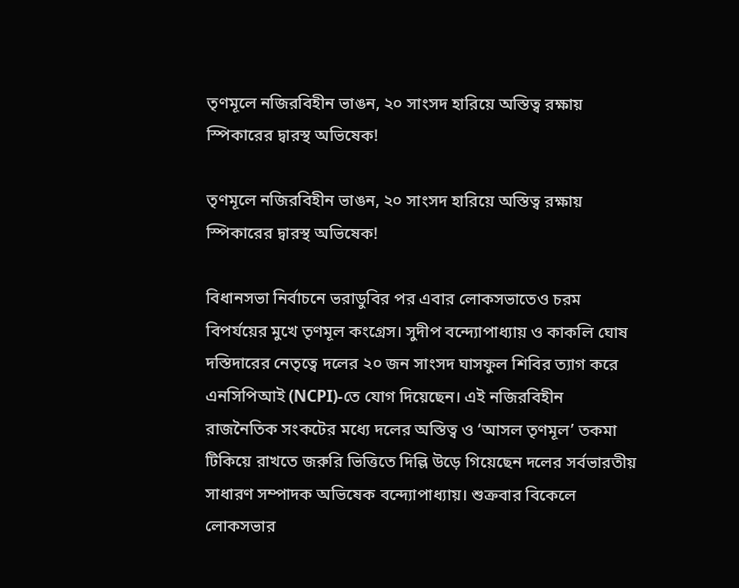তৃণমূলে নজিরবিহীন ভাঙন, ২০ সাংসদ হারিয়ে অস্তিত্ব রক্ষায় স্পিকারের দ্বারস্থ অভিষেক!

তৃণমূলে নজিরবিহীন ভাঙন, ২০ সাংসদ হারিয়ে অস্তিত্ব রক্ষায় স্পিকারের দ্বারস্থ অভিষেক!

বিধানসভা নির্বাচনে ভরাডুবির পর এবার লোকসভাতেও চরম বিপর্যয়ের মুখে তৃণমূল কংগ্রেস। সুদীপ বন্দ্যোপাধ্যায় ও কাকলি ঘোষ দস্তিদারের নেতৃত্বে দলের ২০ জন সাংসদ ঘাসফুল শিবির ত্যাগ করে এনসিপিআই (NCPI)-তে যোগ দিয়েছেন। এই নজিরবিহীন রাজনৈতিক সংকটের মধ্যে দলের অস্তিত্ব ও ‘আসল তৃণমূল’ তকমা টিকিয়ে রাখতে জরুরি ভিত্তিতে দিল্লি উড়ে গিয়েছেন দলের সর্বভারতীয় সাধারণ সম্পাদক অভিষেক বন্দ্যোপাধ্যায়। শুক্রবার বিকেলে লোকসভার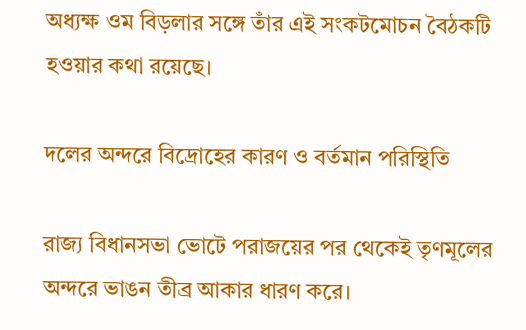অধ্যক্ষ ওম বিড়লার সঙ্গে তাঁর এই সংকটমোচন বৈঠকটি হওয়ার কথা রয়েছে।

দলের অন্দরে বিদ্রোহের কারণ ও বর্তমান পরিস্থিতি

রাজ্য বিধানসভা ভোটে পরাজয়ের পর থেকেই তৃণমূলের অন্দরে ভাঙন তীব্র আকার ধারণ করে।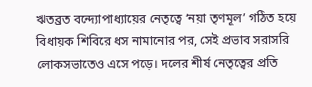ঋতব্রত বন্দ্যোপাধ্যায়ের নেতৃত্বে ‘নয়া তৃণমূল’ গঠিত হয়ে বিধায়ক শিবিরে ধস নামানোর পর, সেই প্রভাব সরাসরি লোকসভাতেও এসে পড়ে। দলের শীর্ষ নেতৃত্বের প্রতি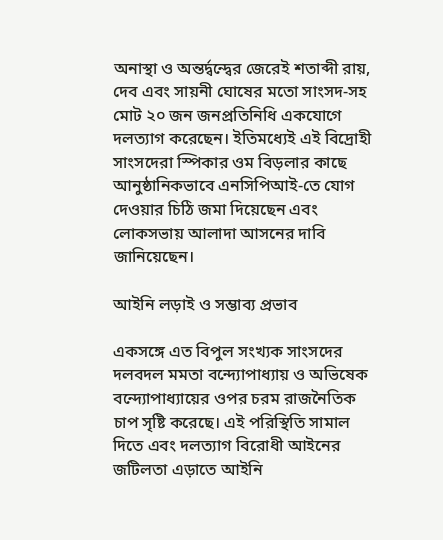অনাস্থা ও অন্তর্দ্বন্দ্বের জেরেই শতাব্দী রায়, দেব এবং সায়নী ঘোষের মতো সাংসদ-সহ মোট ২০ জন জনপ্রতিনিধি একযোগে দলত্যাগ করেছেন। ইতিমধ্যেই এই বিদ্রোহী সাংসদেরা স্পিকার ওম বিড়লার কাছে আনুষ্ঠানিকভাবে এনসিপিআই-তে যোগ দেওয়ার চিঠি জমা দিয়েছেন এবং লোকসভায় আলাদা আসনের দাবি জানিয়েছেন।

আইনি লড়াই ও সম্ভাব্য প্রভাব

একসঙ্গে এত বিপুল সংখ্যক সাংসদের দলবদল মমতা বন্দ্যোপাধ্যায় ও অভিষেক বন্দ্যোপাধ্যায়ের ওপর চরম রাজনৈতিক চাপ সৃষ্টি করেছে। এই পরিস্থিতি সামাল দিতে এবং দলত্যাগ বিরোধী আইনের জটিলতা এড়াতে আইনি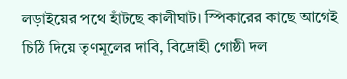লড়াইয়ের পথে হাঁটছে কালীঘাট। স্পিকারের কাছে আগেই চিঠি দিয়ে তৃণমূলের দাবি, বিদ্রোহী গোষ্ঠী দল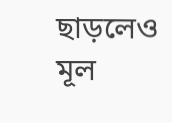ছাড়লেও মূল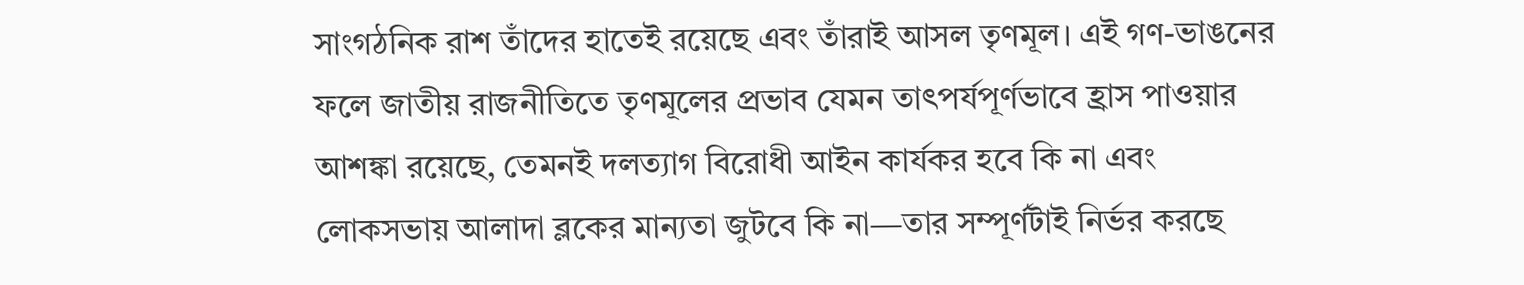সাংগঠনিক রাশ তাঁদের হাতেই রয়েছে এবং তাঁরাই আসল তৃণমূল। এই গণ-ভাঙনের ফলে জাতীয় রাজনীতিতে তৃণমূলের প্রভাব যেমন তাৎপর্যপূর্ণভাবে হ্রাস পাওয়ার আশঙ্কা রয়েছে, তেমনই দলত্যাগ বিরোধী আইন কার্যকর হবে কি না এবং লোকসভায় আলাদা ব্লকের মান্যতা জুটবে কি না—তার সম্পূর্ণটাই নির্ভর করছে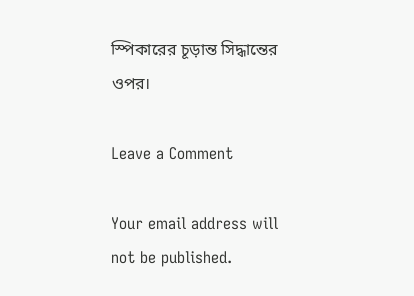স্পিকারের চূড়ান্ত সিদ্ধান্তের ওপর।

Leave a Comment

Your email address will not be published.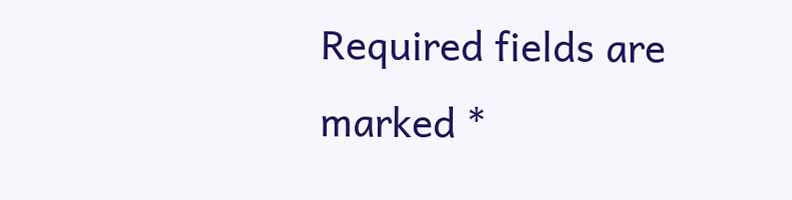Required fields are marked *